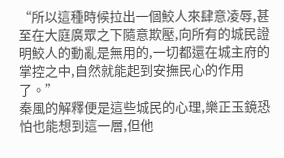“所以這種時候拉出一個鮫人來肆意凌辱,甚至在大庭廣眾之下隨意欺壓,向所有的城民證明鮫人的動亂是無用的,一切都還在城主府的掌控之中,自然就能起到安撫民心的作用了。”
秦風的解釋便是這些城民的心理,樂正玉鏡恐怕也能想到這一層,但他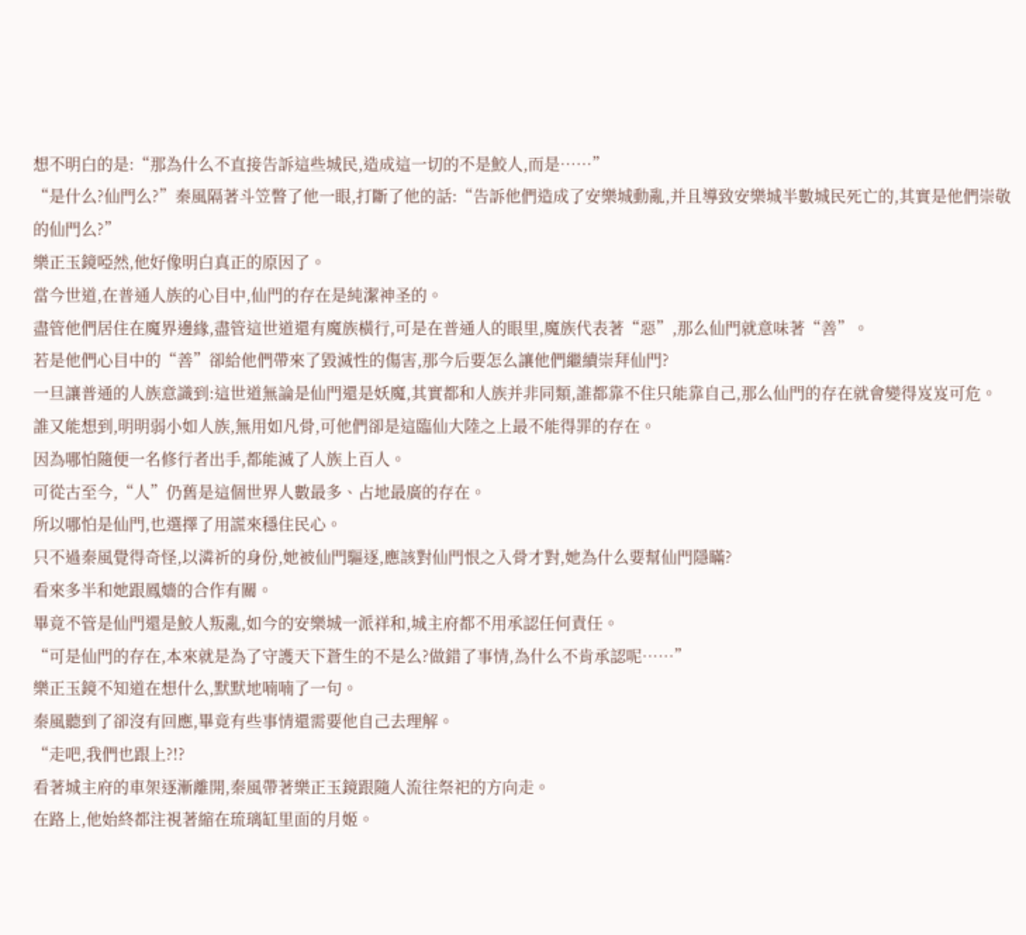想不明白的是:“那為什么不直接告訴這些城民,造成這一切的不是鮫人,而是……”
“是什么?仙門么?”秦風隔著斗笠瞥了他一眼,打斷了他的話:“告訴他們造成了安樂城動亂,并且導致安樂城半數城民死亡的,其實是他們崇敬的仙門么?”
樂正玉鏡啞然,他好像明白真正的原因了。
當今世道,在普通人族的心目中,仙門的存在是純潔神圣的。
盡管他們居住在魔界邊緣,盡管這世道還有魔族橫行,可是在普通人的眼里,魔族代表著“惡”,那么仙門就意味著“善”。
若是他們心目中的“善”卻給他們帶來了毀滅性的傷害,那今后要怎么讓他們繼續崇拜仙門?
一旦讓普通的人族意識到:這世道無論是仙門還是妖魔,其實都和人族并非同類,誰都靠不住只能靠自己,那么仙門的存在就會變得岌岌可危。
誰又能想到,明明弱小如人族,無用如凡骨,可他們卻是這臨仙大陸之上最不能得罪的存在。
因為哪怕隨便一名修行者出手,都能滅了人族上百人。
可從古至今,“人”仍舊是這個世界人數最多、占地最廣的存在。
所以哪怕是仙門,也選擇了用謊來穩住民心。
只不過秦風覺得奇怪,以潾祈的身份,她被仙門驅逐,應該對仙門恨之入骨才對,她為什么要幫仙門隱瞞?
看來多半和她跟鳳嬙的合作有關。
畢竟不管是仙門還是鮫人叛亂,如今的安樂城一派祥和,城主府都不用承認任何責任。
“可是仙門的存在,本來就是為了守護天下蒼生的不是么?做錯了事情,為什么不肯承認呢……”
樂正玉鏡不知道在想什么,默默地喃喃了一句。
秦風聽到了卻沒有回應,畢竟有些事情還需要他自己去理解。
“走吧,我們也跟上?!?
看著城主府的車架逐漸離開,秦風帶著樂正玉鏡跟隨人流往祭祀的方向走。
在路上,他始終都注視著縮在琉璃缸里面的月姬。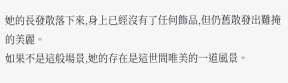她的長發散落下來,身上已經沒有了任何飾品,但仍舊散發出難掩的美麗。
如果不是這般場景,她的存在是這世間唯美的一道風景。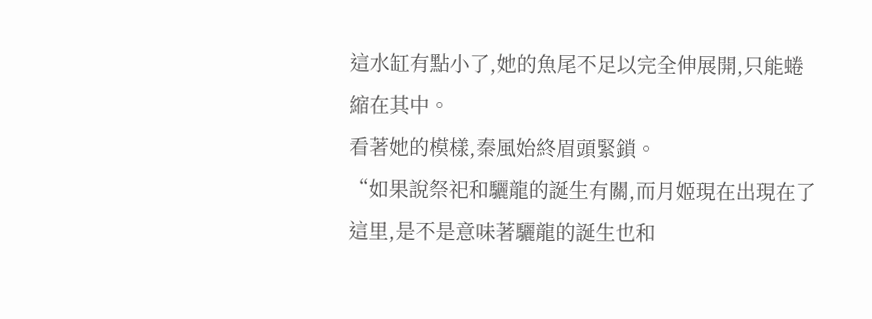這水缸有點小了,她的魚尾不足以完全伸展開,只能蜷縮在其中。
看著她的模樣,秦風始終眉頭緊鎖。
“如果說祭祀和驪龍的誕生有關,而月姬現在出現在了這里,是不是意味著驪龍的誕生也和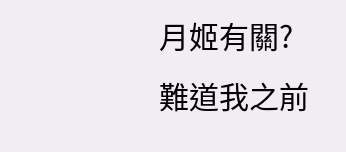月姬有關?難道我之前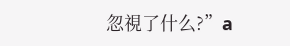忽視了什么?”a